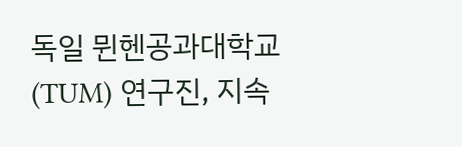독일 뮌헨공과대학교(TUM) 연구진, 지속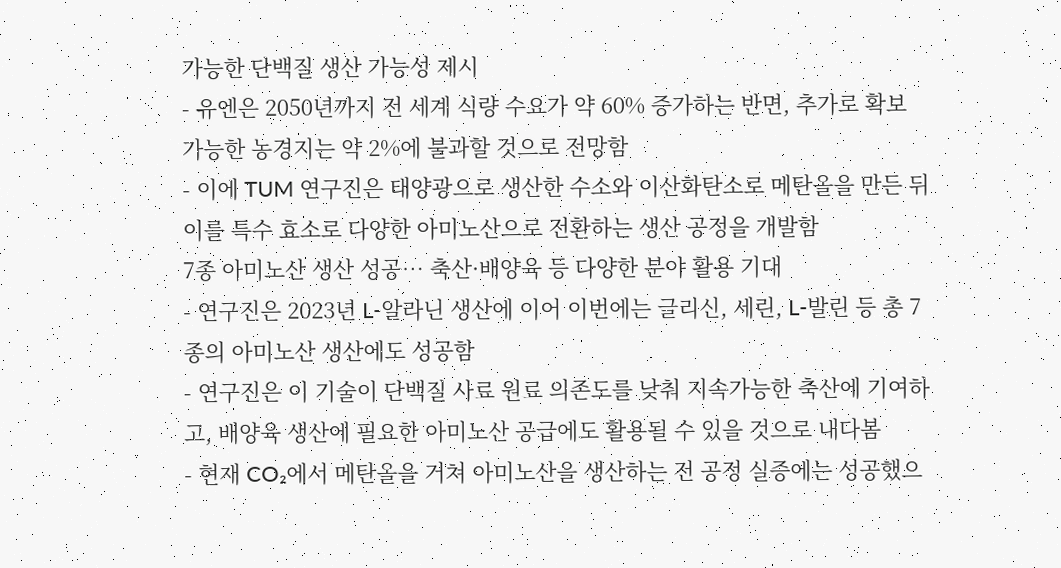가능한 단백질 생산 가능성 제시
- 유엔은 2050년까지 전 세계 식량 수요가 약 60% 증가하는 반면, 추가로 확보 가능한 농경지는 약 2%에 불과할 것으로 전망함
- 이에 TUM 연구진은 태양광으로 생산한 수소와 이산화탄소로 메탄올을 만든 뒤 이를 특수 효소로 다양한 아미노산으로 전환하는 생산 공정을 개발함
7종 아미노산 생산 성공… 축산·배양육 등 다양한 분야 활용 기대
- 연구진은 2023년 L-알라닌 생산에 이어 이번에는 글리신, 세린, L-발린 등 총 7종의 아미노산 생산에도 성공함
- 연구진은 이 기술이 단백질 사료 원료 의존도를 낮춰 지속가능한 축산에 기여하고, 배양육 생산에 필요한 아미노산 공급에도 활용될 수 있을 것으로 내다봄
- 현재 CO₂에서 메탄올을 거쳐 아미노산을 생산하는 전 공정 실증에는 성공했으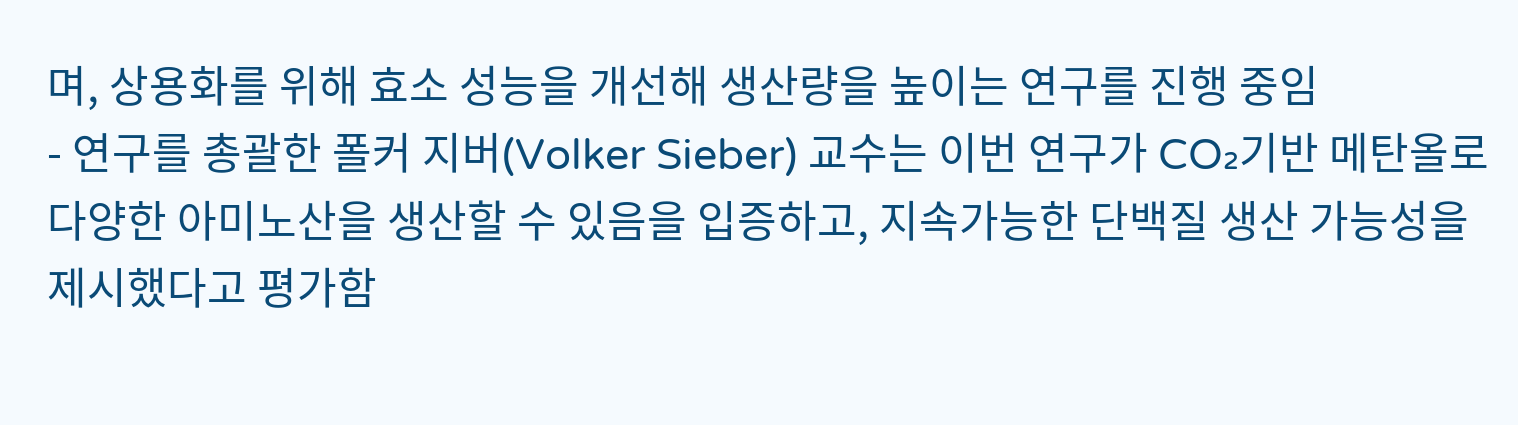며, 상용화를 위해 효소 성능을 개선해 생산량을 높이는 연구를 진행 중임
- 연구를 총괄한 폴커 지버(Volker Sieber) 교수는 이번 연구가 CO₂기반 메탄올로 다양한 아미노산을 생산할 수 있음을 입증하고, 지속가능한 단백질 생산 가능성을 제시했다고 평가함